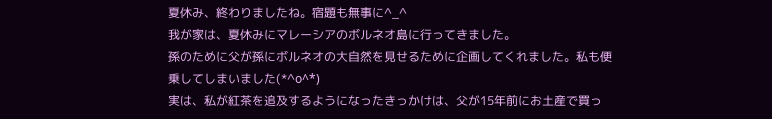夏休み、終わりましたね。宿題も無事に^_^
我が家は、夏休みにマレーシアのボルネオ島に行ってきました。
孫のために父が孫にボルネオの大自然を見せるために企画してくれました。私も便乗してしまいました(*^o^*)
実は、私が紅茶を追及するようになったきっかけは、父が15年前にお土産で買っ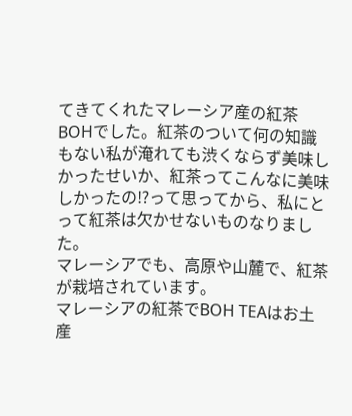てきてくれたマレーシア産の紅茶BOHでした。紅茶のついて何の知識もない私が淹れても渋くならず美味しかったせいか、紅茶ってこんなに美味しかったの⁉って思ってから、私にとって紅茶は欠かせないものなりました。
マレーシアでも、高原や山麓で、紅茶が栽培されています。
マレーシアの紅茶でBOH TEAはお土産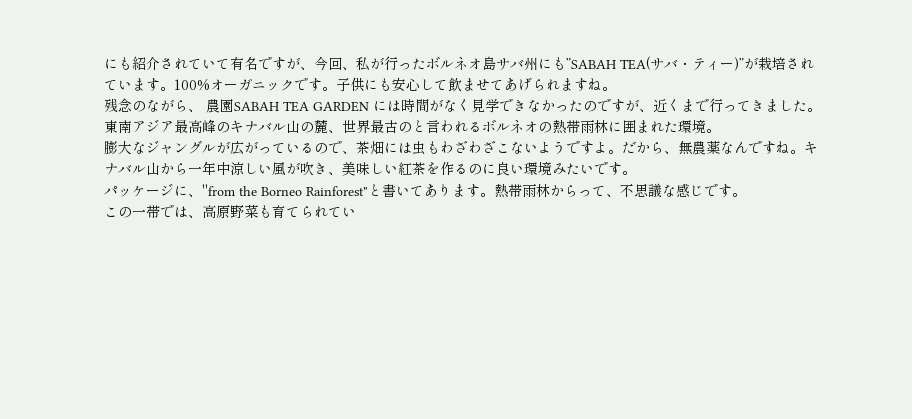にも紹介されていて有名ですが、今回、私が行ったボルネオ島サバ州にも”SABAH TEA(サバ・ティー)”が栽培されています。100%オーガニックです。子供にも安心して飲ませてあげられますね。
残念のながら、 農園SABAH TEA GARDEN には時間がなく見学できなかったのですが、近くまで行ってきました。
東南アジア最高峰のキナバル山の麓、世界最古のと言われるボルネオの熱帯雨林に囲まれた環境。
膨大なジャングルが広がっているので、茶畑には虫もわざわざこないようですよ。だから、無農薬なんですね。キナバル山から一年中涼しい風が吹き、美味しい紅茶を作るのに良い環境みたいです。
パッケージに、"from the Borneo Rainforest"と書いてあります。熱帯雨林からって、不思議な感じです。
この一帯では、高原野菜も育てられてい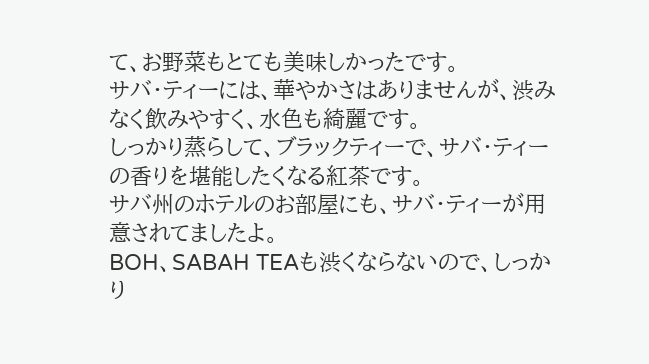て、お野菜もとても美味しかったです。
サバ・ティーには、華やかさはありませんが、渋みなく飲みやすく、水色も綺麗です。
しっかり蒸らして、ブラックティーで、サバ・ティーの香りを堪能したくなる紅茶です。
サバ州のホテルのお部屋にも、サバ・ティーが用意されてましたよ。
BOH、SABAH TEAも渋くならないので、しっかり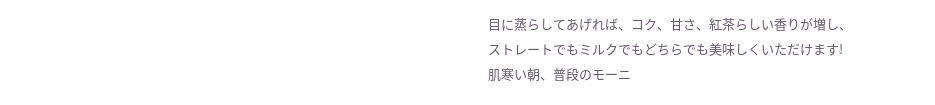目に蒸らしてあげれば、コク、甘さ、紅茶らしい香りが増し、ストレートでもミルクでもどちらでも美味しくいただけます!
肌寒い朝、普段のモーニ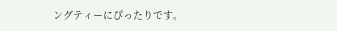ングティーにぴったりです。